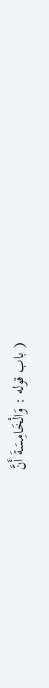( باب قوله : وَالْخَامِسَةَ أَنَّ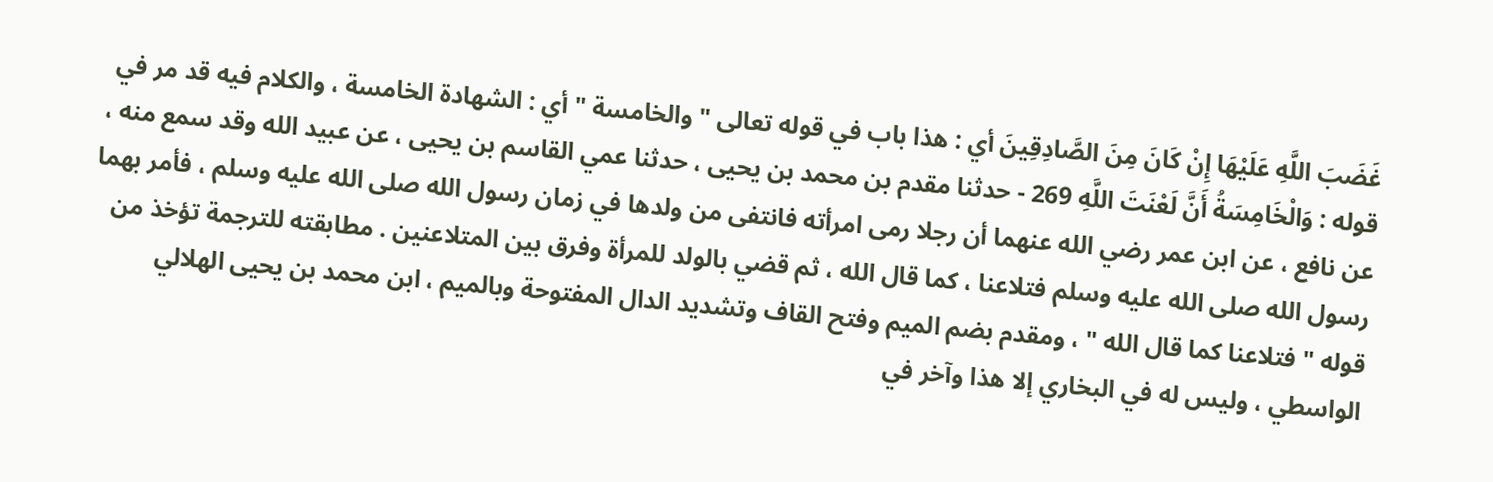غَضَبَ اللَّهِ عَلَيْهَا إِنْ كَانَ مِنَ الصَّادِقِينَ أي : هذا باب في قوله تعالى " والخامسة " أي : الشهادة الخامسة ، والكلام فيه قد مر في قوله : وَالْخَامِسَةُ أَنَّ لَعْنَتَ اللَّهِ 269 - حدثنا مقدم بن محمد بن يحيى ، حدثنا عمي القاسم بن يحيى ، عن عبيد الله وقد سمع منه ، عن نافع ، عن ابن عمر رضي الله عنهما أن رجلا رمى امرأته فانتفى من ولدها في زمان رسول الله صلى الله عليه وسلم ، فأمر بهما رسول الله صلى الله عليه وسلم فتلاعنا ، كما قال الله ، ثم قضي بالولد للمرأة وفرق بين المتلاعنين . مطابقته للترجمة تؤخذ من قوله " فتلاعنا كما قال الله " ، ومقدم بضم الميم وفتح القاف وتشديد الدال المفتوحة وبالميم ، ابن محمد بن يحيى الهلالي الواسطي ، وليس له في البخاري إلا هذا وآخر في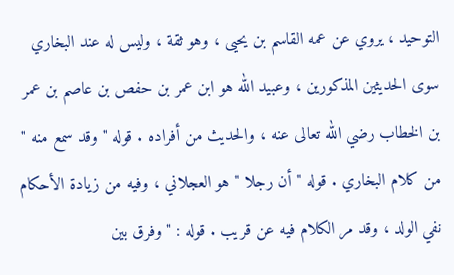التوحيد ، يروي عن عمه القاسم بن يحيى ، وهو ثقة ، وليس له عند البخاري سوى الحديثين المذكورين ، وعبيد الله هو ابن عمر بن حفص بن عاصم بن عمر بن الخطاب رضي الله تعالى عنه ، والحديث من أفراده . قوله " وقد سمع منه " من كلام البخاري . قوله " أن رجلا " هو العجلاني ، وفيه من زيادة الأحكام نفي الولد ، وقد مر الكلام فيه عن قريب . قوله : " وفرق بين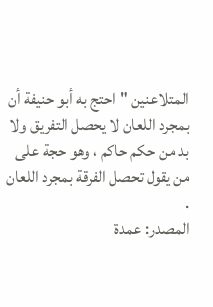المتلاعنين " احتج به أبو حنيفة أن بمجرد اللعان لا يحصل التفريق ولا بد من حكم حاكم ، وهو حجة على من يقول تحصل الفرقة بمجرد اللعان .
المصدر: عمدة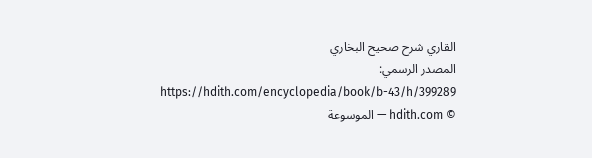القاري شرح صحيح البخاري
المصدر الرسمي: https://hdith.com/encyclopedia/book/b-43/h/399289
© hdith.com — الموسوعة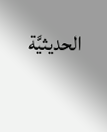الحديثيَّة